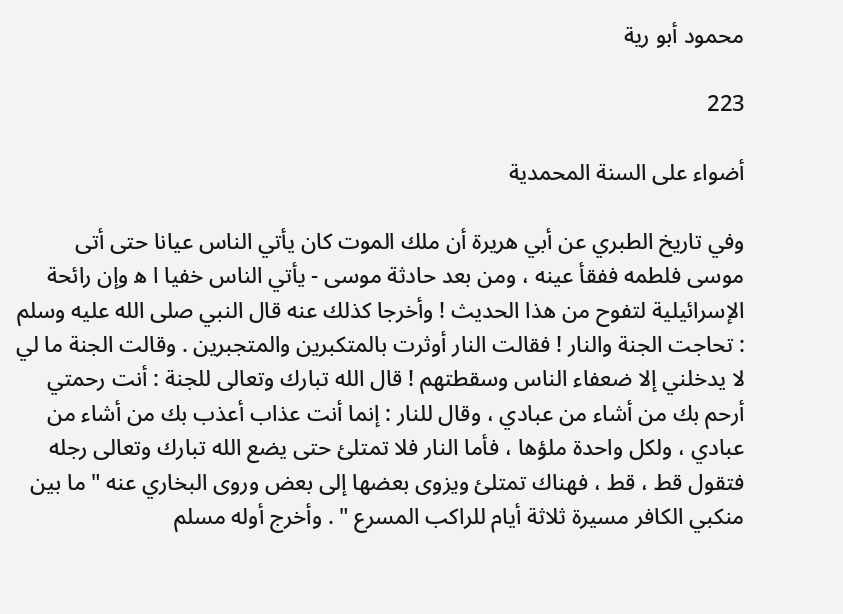محمود أبو رية

223

أضواء على السنة المحمدية

وفي تاريخ الطبري عن أبي هريرة أن ملك الموت كان يأتي الناس عيانا حتى أتى موسى فلطمه ففقأ عينه ، ومن بعد حادثة موسى - يأتي الناس خفيا ا ه‍ وإن رائحة الإسرائيلية لتفوح من هذا الحديث ! وأخرجا كذلك عنه قال النبي صلى الله عليه وسلم : تحاجت الجنة والنار ! فقالت النار أوثرت بالمتكبرين والمتجبرين . وقالت الجنة ما لي لا يدخلني إلا ضعفاء الناس وسقطتهم ! قال الله تبارك وتعالى للجنة : أنت رحمتي أرحم بك من أشاء من عبادي ، وقال للنار : إنما أنت عذاب أعذب بك من أشاء من عبادي ، ولكل واحدة ملؤها ، فأما النار فلا تمتلئ حتى يضع الله تبارك وتعالى رجله فتقول قط ، قط ، فهناك تمتلئ ويزوى بعضها إلى بعض وروى البخاري عنه " ما بين منكبي الكافر مسيرة ثلاثة أيام للراكب المسرع " . وأخرج أوله مسلم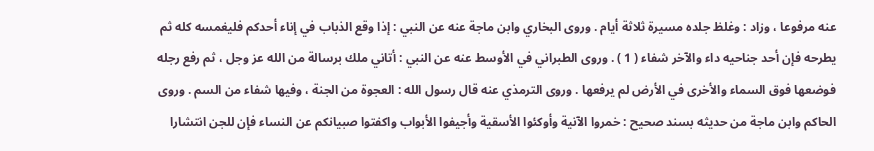عنه مرفوعا ، وزاد : وغلظ جلده مسيرة ثلاثة أيام . وروى البخاري وابن ماجة عنه عن النبي : إذا وقع الذباب في إناء أحدكم فليغمسه كله ثم يطرحه فإن أحد جناحيه داء والآخر شفاء ( 1 ) . وروى الطبراني في الأوسط عنه عن النبي : أتاني ملك برسالة من الله عز وجل ، ثم رفع رجله فوضعها فوق السماء والأخرى في الأرض لم يرفعها . وروى الترمذي عنه قال رسول الله : العجوة من الجنة ، وفيها شفاء من السم . وروى الحاكم وابن ماجة من حديثه بسند صحيح : خمروا الآنية وأوكئوا الأسقية وأجيفوا الأبواب واكفتوا صبيانكم عن النساء فإن للجن انتشارا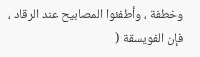وخطفة ، وأطفئوا المصابيح عند الرقاد ، فإن الفويسقة (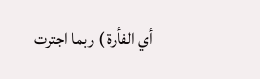أي الفأرة ) ربما اجترت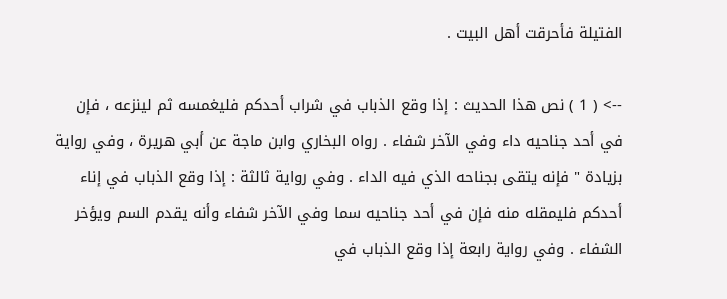الفتيلة فأحرقت أهل البيت .

--> ( 1 ) نص هذا الحديث : إذا وقع الذباب في شراب أحدكم فليغمسه ثم لينزعه ، فإن في أحد جناحيه داء وفي الآخر شفاء . رواه البخاري وابن ماجة عن أبي هريرة ، وفي رواية بزيادة " فإنه يتقى بجناحه الذي فيه الداء . وفي رواية ثالثة : إذا وقع الذباب في إناء أحدكم فليمقله منه فإن في أحد جناحيه سما وفي الآخر شفاء وأنه يقدم السم ويؤخر الشفاء . وفي رواية رابعة إذا وقع الذباب في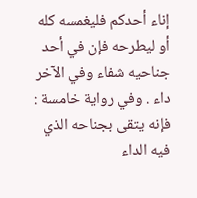إناء أحدكم فليغمسه كله أو ليطرحه فإن في أحد جناحيه شفاء وفي الآخر داء . وفي رواية خامسة : فإنه يتقى بجناحه الذي فيه الداء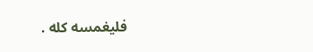فليغمسه كله .